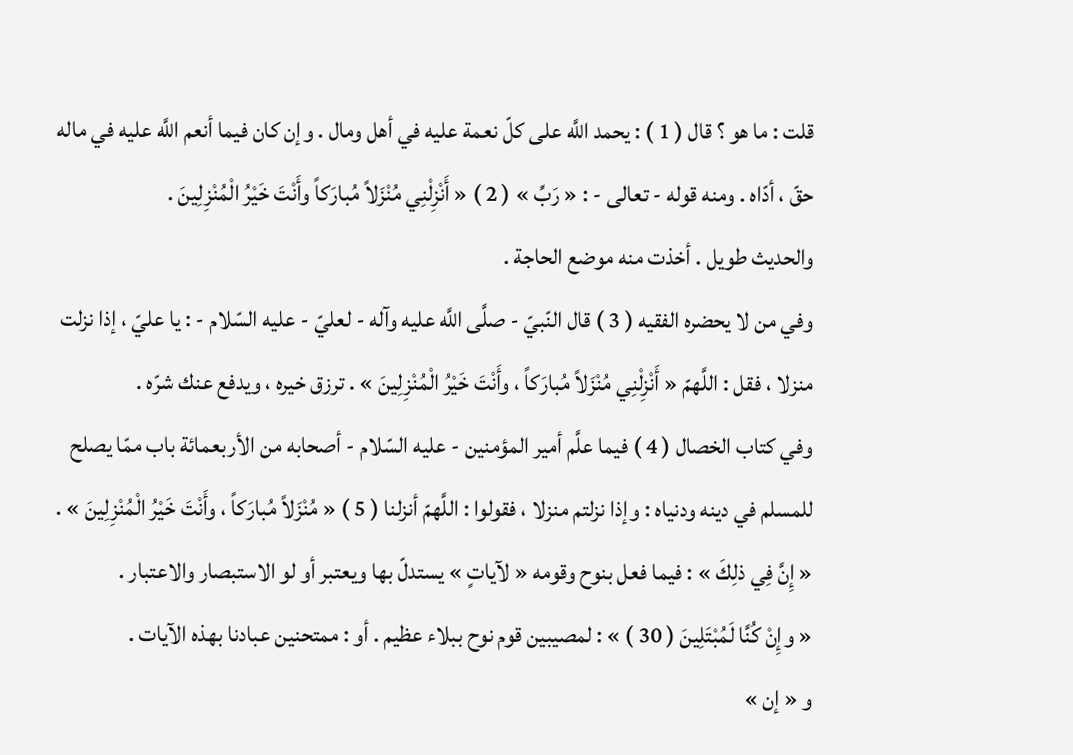قلت : ما هو ؟ قال ( 1 ) : يحمد اللَّه على كلّ نعمة عليه في أهل ومال . وإن كان فيما أنعم اللَّه عليه في ماله حقّ ، أدّاه . ومنه قوله - تعالى - : « رَبِّ » ( 2 ) « أَنْزِلْنِي مُنْزَلاً مُبارَكاً وأَنْتَ خَيْرُ الْمُنْزِلِينَ .
والحديث طويل . أخذت منه موضع الحاجة .
وفي من لا يحضره الفقيه ( 3 ) قال النّبيّ - صلَّى اللَّه عليه وآله - لعليّ - عليه السّلام - : يا عليّ ، إذا نزلت منزلا ، فقل : اللَّهمّ « أَنْزِلْنِي مُنْزَلاً مُبارَكاً ، وأَنْتَ خَيْرُ الْمُنْزِلِينَ » . ترزق خيره ، ويدفع عنك شرّه .
وفي كتاب الخصال ( 4 ) فيما علَّم أمير المؤمنين - عليه السّلام - أصحابه من الأربعمائة باب ممّا يصلح للمسلم في دينه ودنياه : وإذا نزلتم منزلا ، فقولوا : اللَّهمّ أنزلنا ( 5 ) « مُنْزَلاً مُبارَكاً ، وأَنْتَ خَيْرُ الْمُنْزِلِينَ » .
« إِنَّ فِي ذلِكَ » : فيما فعل بنوح وقومه « لآياتٍ » يستدلّ بها ويعتبر أو لو الاستبصار والاعتبار .
« وإِنْ كُنَّا لَمُبْتَلِينَ ( 30 ) » : لمصيبين قوم نوح ببلاء عظيم . أو : ممتحنين عبادنا بهذه الآيات .
و « إن »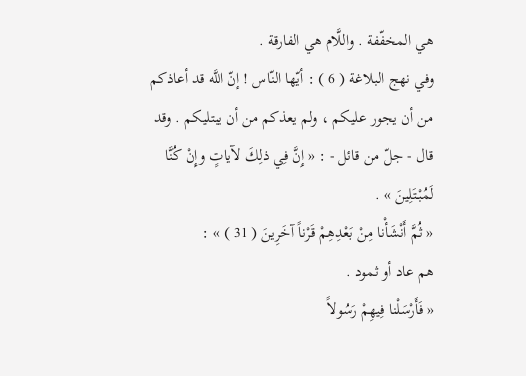هي المخفّفة . واللَّام هي الفارقة .
وفي نهج البلاغة ( 6 ) : أيّها النّاس ! إنّ اللَّه قد أعاذكم من أن يجور عليكم ، ولم يعذكم من أن يبتليكم . وقد قال - جلّ من قائل - : « إِنَّ فِي ذلِكَ لآياتٍ وإِنْ كُنَّا لَمُبْتَلِينَ » .
« ثُمَّ أَنْشَأْنا مِنْ بَعْدِهِمْ قَرْناً آخَرِينَ ( 31 ) » :
هم عاد أو ثمود .
« فَأَرْسَلْنا فِيهِمْ رَسُولاً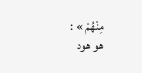مِنْهُمْ » :
هو هود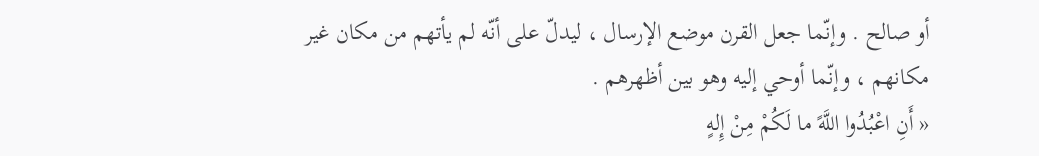أو صالح . وإنّما جعل القرن موضع الإرسال ، ليدلّ على أنّه لم يأتهم من مكان غير مكانهم ، وإنّما أوحي إليه وهو بين أظهرهم .
« أَنِ اعْبُدُوا اللَّهً ما لَكُمْ مِنْ إِلهٍ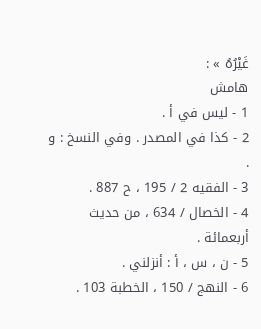غَيْرُهُ » :
هامش
1 - ليس في أ .
2 - كذا في المصدر . وفي النسخ : و .
3 - الفقيه 2 / 195 ، ح 887 .
4 - الخصال / 634 ، من حديث أربعمائة .
5 - ن ، س ، أ : أنزلني .
6 - النهج / 150 ، الخطبة 103 .